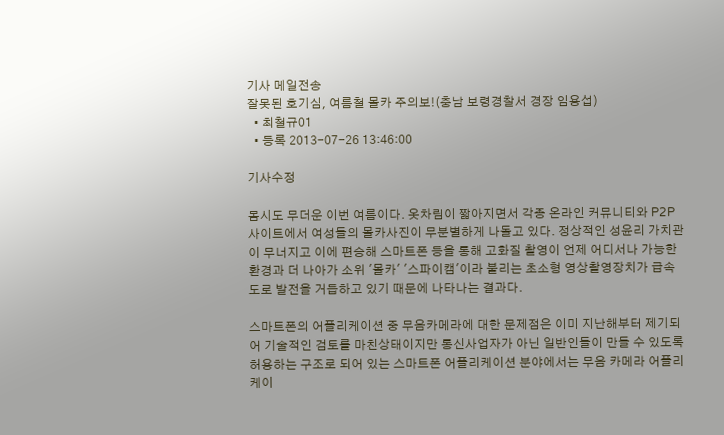기사 메일전송
잘못된 호기심, 여름철 몰카 주의보!(충남 보령경찰서 경장 임용섭)
  • 최철규01
  • 등록 2013-07-26 13:46:00

기사수정

몸시도 무더운 이번 여름이다. 옷차림이 짧아지면서 각종 온라인 커뮤니티와 P2P 사이트에서 여성들의 몰카사진이 무분별하게 나돌고 있다. 정상적인 성윤리 가치관이 무너지고 이에 편승해 스마트폰 등을 통해 고화질 촬영이 언제 어디서나 가능한 환경과 더 나아가 소위 '몰카' '스파이캠'이라 불리는 초소형 영상촬영장치가 급속도로 발전을 거듭하고 있기 때문에 나타나는 결과다.

스마트폰의 어플리케이션 중 무음카메라에 대한 문제점은 이미 지난해부터 제기되어 기술적인 검토를 마친상태이지만 통신사업자가 아닌 일반인들이 만들 수 있도록 허용하는 구조로 되어 있는 스마트폰 어플리케이션 분야에서는 무음 카메라 어플리케이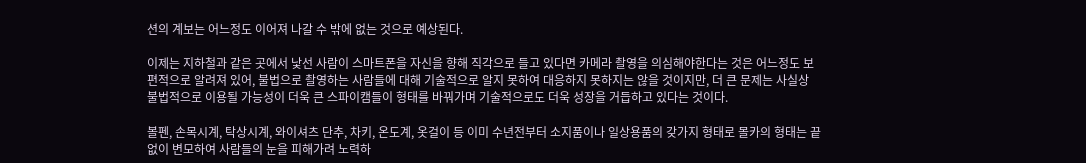션의 계보는 어느정도 이어져 나갈 수 밖에 없는 것으로 예상된다.

이제는 지하철과 같은 곳에서 낯선 사람이 스마트폰을 자신을 향해 직각으로 들고 있다면 카메라 촬영을 의심해야한다는 것은 어느정도 보편적으로 알려져 있어, 불법으로 촬영하는 사람들에 대해 기술적으로 알지 못하여 대응하지 못하지는 않을 것이지만, 더 큰 문제는 사실상 불법적으로 이용될 가능성이 더욱 큰 스파이캠들이 형태를 바꿔가며 기술적으로도 더욱 성장을 거듭하고 있다는 것이다.

볼펜, 손목시계, 탁상시계, 와이셔츠 단추, 차키, 온도계, 옷걸이 등 이미 수년전부터 소지품이나 일상용품의 갖가지 형태로 몰카의 형태는 끝없이 변모하여 사람들의 눈을 피해가려 노력하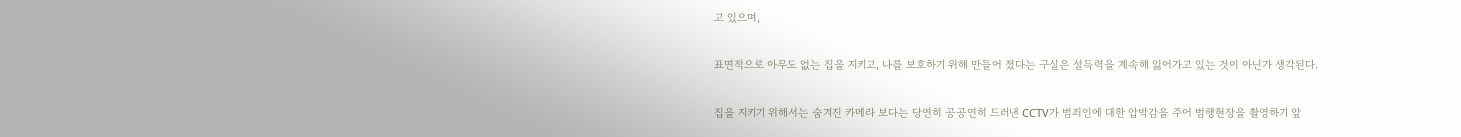고 있으며,

표면적으로 아무도 없는 집을 지키고, 나를 보호하기 위해 만들어 졌다는 구실은 설득력을 계속해 잃어가고 있는 것이 아닌가 생각된다.

집을 지키기 위해서는 숨겨진 카메라 보다는 당연히 공공연히 드러낸 CCTV가 범죄인에 대한 압박감을 주어 범행현장을 촬영하기 앞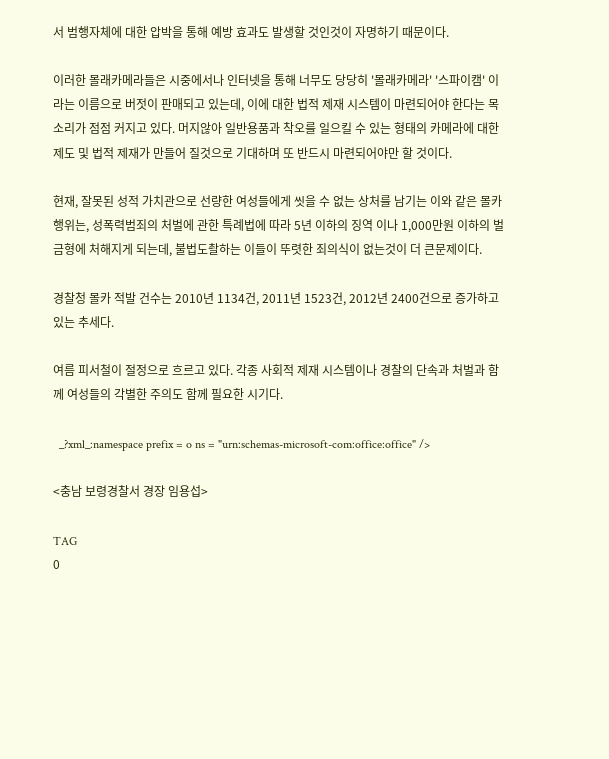서 범행자체에 대한 압박을 통해 예방 효과도 발생할 것인것이 자명하기 때문이다.

이러한 몰래카메라들은 시중에서나 인터넷을 통해 너무도 당당히 '몰래카메라' '스파이캠' 이라는 이름으로 버젓이 판매되고 있는데, 이에 대한 법적 제재 시스템이 마련되어야 한다는 목소리가 점점 커지고 있다. 머지않아 일반용품과 착오를 일으킬 수 있는 형태의 카메라에 대한 제도 및 법적 제재가 만들어 질것으로 기대하며 또 반드시 마련되어야만 할 것이다.

현재, 잘못된 성적 가치관으로 선량한 여성들에게 씻을 수 없는 상처를 남기는 이와 같은 몰카 행위는, 성폭력범죄의 처벌에 관한 특례법에 따라 5년 이하의 징역 이나 1,000만원 이하의 벌금형에 처해지게 되는데, 불법도촬하는 이들이 뚜렷한 죄의식이 없는것이 더 큰문제이다.

경찰청 몰카 적발 건수는 2010년 1134건, 2011년 1523건, 2012년 2400건으로 증가하고 있는 추세다.

여름 피서철이 절정으로 흐르고 있다. 각종 사회적 제재 시스템이나 경찰의 단속과 처벌과 함께 여성들의 각별한 주의도 함께 필요한 시기다.

  _?xml_:namespace prefix = o ns = "urn:schemas-microsoft-com:office:office" />

<충남 보령경찰서 경장 임용섭>

TAG
0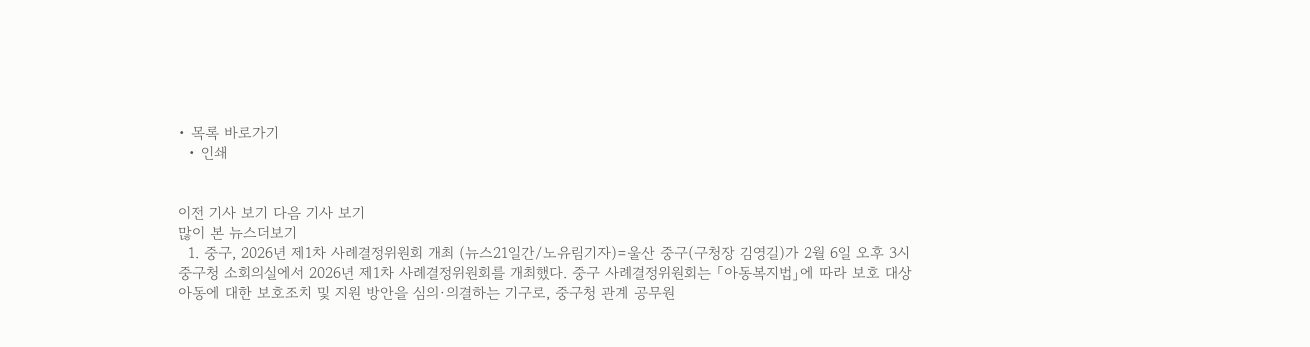• 목록 바로가기
  • 인쇄


이전 기사 보기 다음 기사 보기
많이 본 뉴스더보기
  1. 중구, 2026년 제1차 사례결정위원회 개최 (뉴스21일간/노유림기자)=울산 중구(구청장 김영길)가 2월 6일 오후 3시 중구청 소회의실에서 2026년 제1차 사례결정위원회를 개최했다. 중구 사례결정위원회는 「아동복지법」에 따라 보호 대상 아동에 대한 보호조치 및 지원 방안을 심의·의결하는 기구로, 중구청 관계 공무원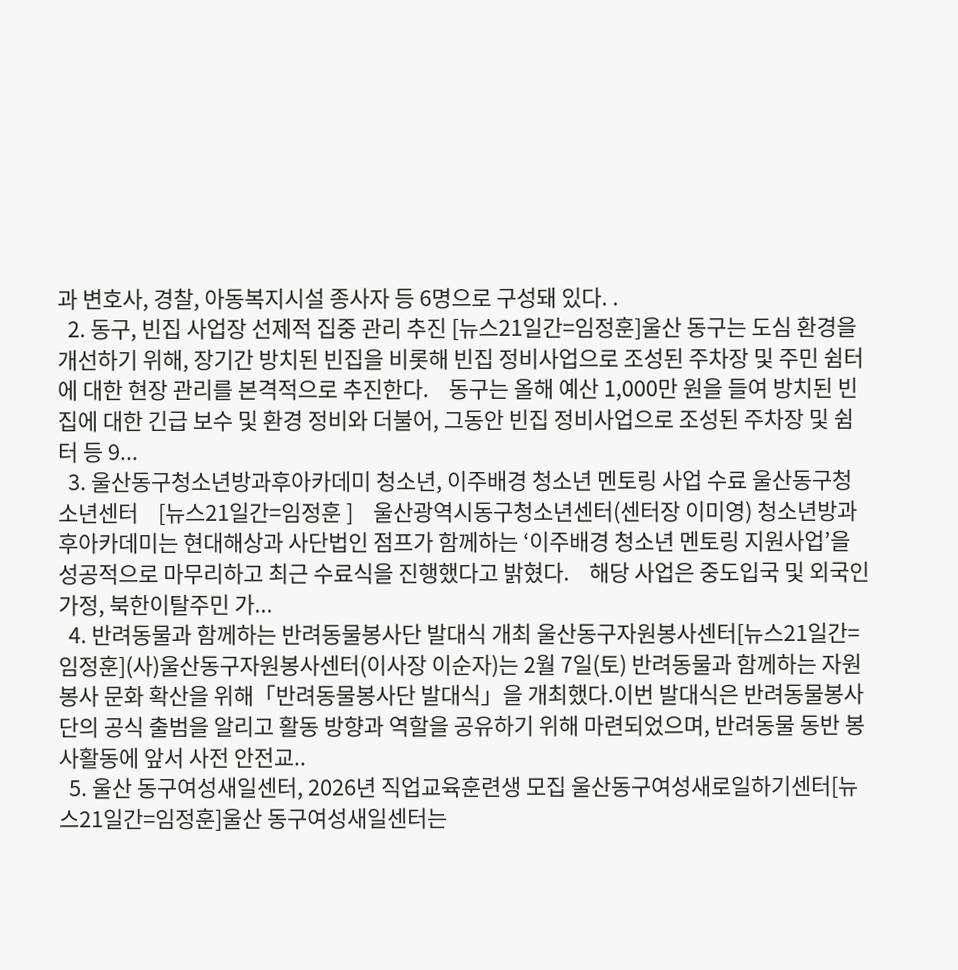과 변호사, 경찰, 아동복지시설 종사자 등 6명으로 구성돼 있다. .
  2. 동구, 빈집 사업장 선제적 집중 관리 추진 [뉴스21일간=임정훈]울산 동구는 도심 환경을 개선하기 위해, 장기간 방치된 빈집을 비롯해 빈집 정비사업으로 조성된 주차장 및 주민 쉼터에 대한 현장 관리를 본격적으로 추진한다.    동구는 올해 예산 1,000만 원을 들여 방치된 빈집에 대한 긴급 보수 및 환경 정비와 더불어, 그동안 빈집 정비사업으로 조성된 주차장 및 쉼터 등 9...
  3. 울산동구청소년방과후아카데미 청소년, 이주배경 청소년 멘토링 사업 수료 울산동구청소년센터    [뉴스21일간=임정훈 ]    울산광역시동구청소년센터(센터장 이미영) 청소년방과후아카데미는 현대해상과 사단법인 점프가 함께하는 ‘이주배경 청소년 멘토링 지원사업’을 성공적으로 마무리하고 최근 수료식을 진행했다고 밝혔다.    해당 사업은 중도입국 및 외국인 가정, 북한이탈주민 가...
  4. 반려동물과 함께하는 반려동물봉사단 발대식 개최 울산동구자원봉사센터[뉴스21일간=임정훈](사)울산동구자원봉사센터(이사장 이순자)는 2월 7일(토) 반려동물과 함께하는 자원봉사 문화 확산을 위해「반려동물봉사단 발대식」을 개최했다.이번 발대식은 반려동물봉사단의 공식 출범을 알리고 활동 방향과 역할을 공유하기 위해 마련되었으며, 반려동물 동반 봉사활동에 앞서 사전 안전교..
  5. 울산 동구여성새일센터, 2026년 직업교육훈련생 모집 울산동구여성새로일하기센터[뉴스21일간=임정훈]울산 동구여성새일센터는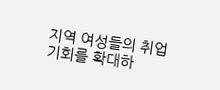지역 여성들의 취업 기회를 확대하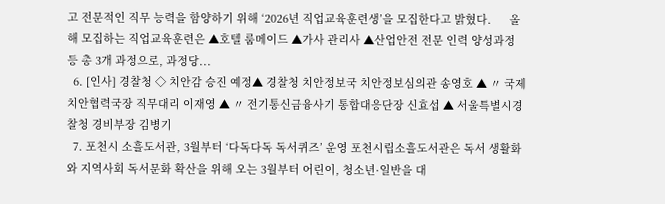고 전문적인 직무 능력을 함양하기 위해 ‘2026년 직업교육훈련생’을 모집한다고 밝혔다.      올해 모집하는 직업교육훈련은 ▲호텔 룸메이드 ▲가사 관리사 ▲산업안전 전문 인력 양성과정 등 총 3개 과정으로, 과정당...
  6. [인사] 경찰청 ◇ 치안감 승진 예정▲ 경찰청 치안정보국 치안정보심의관 송영호 ▲ 〃 국제치안협력국장 직무대리 이재영 ▲ 〃 전기통신금융사기 통합대응단장 신효섭 ▲ 서울특별시경찰청 경비부장 김병기
  7. 포천시 소흘도서관, 3월부터 ‘다독다독 독서퀴즈’ 운영 포천시립소흘도서관은 독서 생활화와 지역사회 독서문화 확산을 위해 오는 3월부터 어린이, 청소년·일반을 대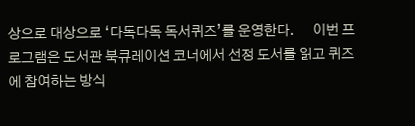상으로 대상으로 ‘다독다독 독서퀴즈’를 운영한다.      이번 프로그램은 도서관 북큐레이션 코너에서 선정 도서를 읽고 퀴즈에 참여하는 방식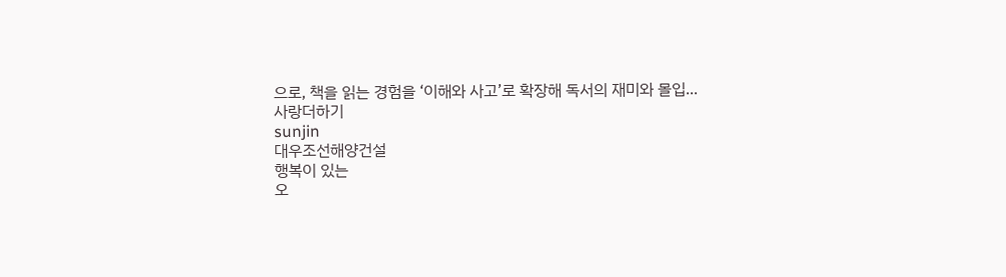으로, 책을 읽는 경험을 ‘이해와 사고’로 확장해 독서의 재미와 몰입...
사랑더하기
sunjin
대우조선해양건설
행복이 있는
오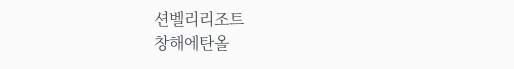션벨리리조트
창해에탄올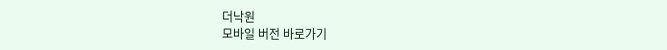더낙원
모바일 버전 바로가기